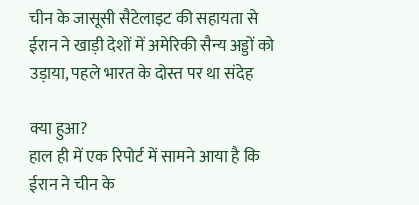चीन के जासूसी सैटेलाइट की सहायता से ईरान ने खाड़ी देशों में अमेरिकी सैन्य अड्डों को उड़ाया, पहले भारत के दोस्त पर था संदेह

क्या हुआ?
हाल ही में एक रिपोर्ट में सामने आया है कि ईरान ने चीन के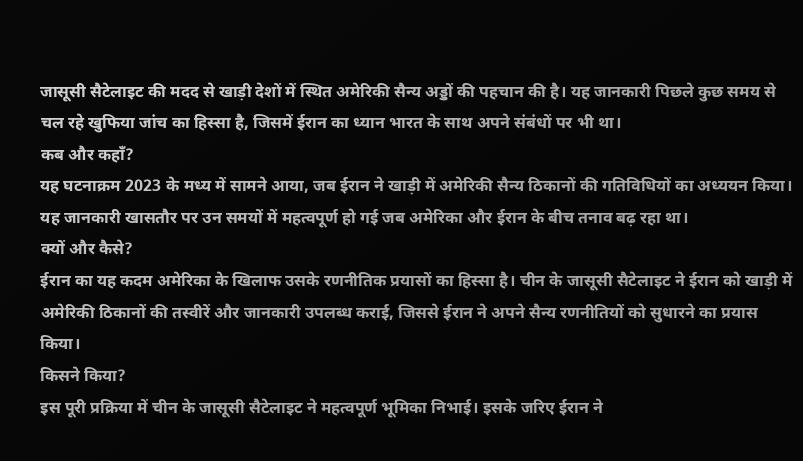जासूसी सैटेलाइट की मदद से खाड़ी देशों में स्थित अमेरिकी सैन्य अड्डों की पहचान की है। यह जानकारी पिछले कुछ समय से चल रहे खुफिया जांच का हिस्सा है, जिसमें ईरान का ध्यान भारत के साथ अपने संबंधों पर भी था।
कब और कहाँ?
यह घटनाक्रम 2023 के मध्य में सामने आया, जब ईरान ने खाड़ी में अमेरिकी सैन्य ठिकानों की गतिविधियों का अध्ययन किया। यह जानकारी खासतौर पर उन समयों में महत्वपूर्ण हो गई जब अमेरिका और ईरान के बीच तनाव बढ़ रहा था।
क्यों और कैसे?
ईरान का यह कदम अमेरिका के खिलाफ उसके रणनीतिक प्रयासों का हिस्सा है। चीन के जासूसी सैटेलाइट ने ईरान को खाड़ी में अमेरिकी ठिकानों की तस्वीरें और जानकारी उपलब्ध कराई, जिससे ईरान ने अपने सैन्य रणनीतियों को सुधारने का प्रयास किया।
किसने किया?
इस पूरी प्रक्रिया में चीन के जासूसी सैटेलाइट ने महत्वपूर्ण भूमिका निभाई। इसके जरिए ईरान ने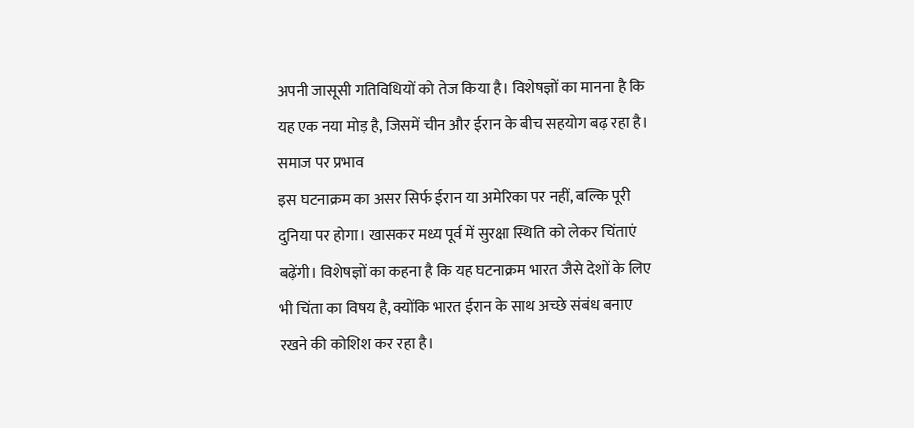अपनी जासूसी गतिविधियों को तेज किया है। विशेषज्ञों का मानना है कि यह एक नया मोड़ है, जिसमें चीन और ईरान के बीच सहयोग बढ़ रहा है।
समाज पर प्रभाव
इस घटनाक्रम का असर सिर्फ ईरान या अमेरिका पर नहीं, बल्कि पूरी दुनिया पर होगा। खासकर मध्य पूर्व में सुरक्षा स्थिति को लेकर चिंताएं बढ़ेंगी। विशेषज्ञों का कहना है कि यह घटनाक्रम भारत जैसे देशों के लिए भी चिंता का विषय है, क्योंकि भारत ईरान के साथ अच्छे संबंध बनाए रखने की कोशिश कर रहा है।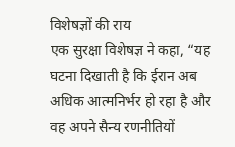विशेषज्ञों की राय
एक सुरक्षा विशेषज्ञ ने कहा, “यह घटना दिखाती है कि ईरान अब अधिक आत्मनिर्भर हो रहा है और वह अपने सैन्य रणनीतियों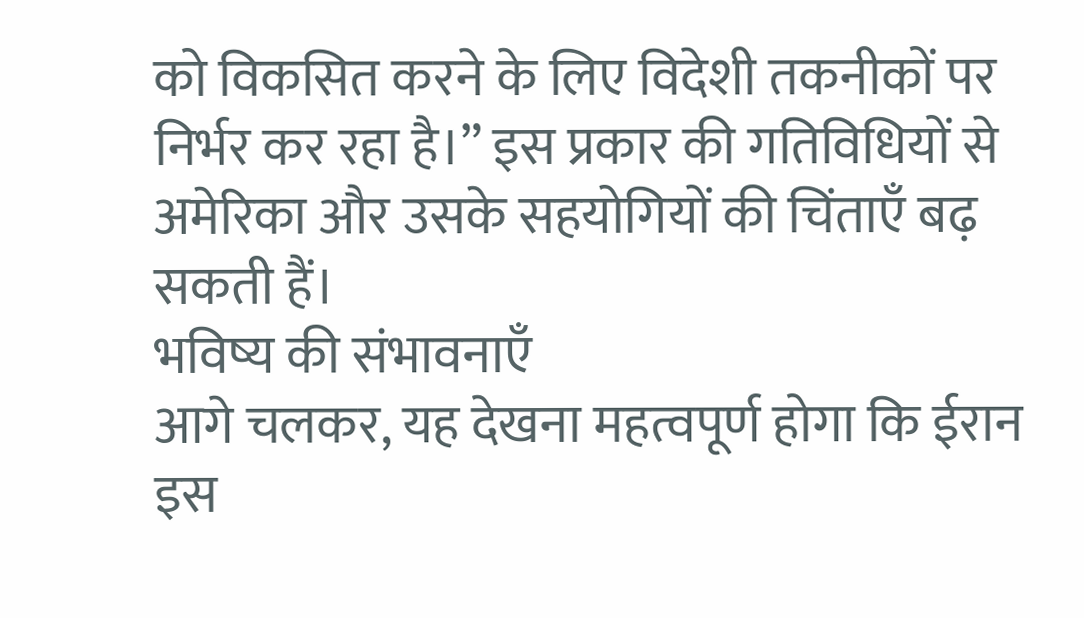को विकसित करने के लिए विदेशी तकनीकों पर निर्भर कर रहा है।” इस प्रकार की गतिविधियों से अमेरिका और उसके सहयोगियों की चिंताएँ बढ़ सकती हैं।
भविष्य की संभावनाएँ
आगे चलकर, यह देखना महत्वपूर्ण होगा कि ईरान इस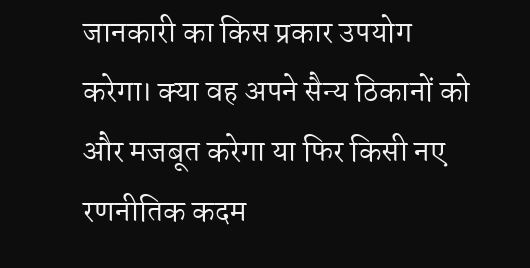जानकारी का किस प्रकार उपयोग करेगा। क्या वह अपने सैन्य ठिकानों को और मजबूत करेगा या फिर किसी नए रणनीतिक कदम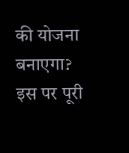की योजना बनाएगा? इस पर पूरी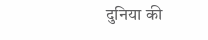दुनिया की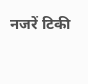नजरें टिकी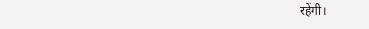रहेंगी।